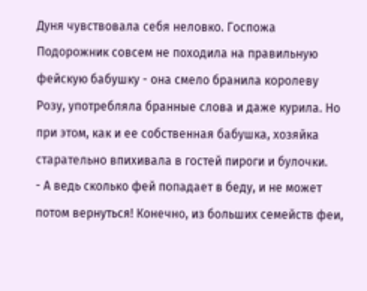Дуня чувствовала себя неловко. Госпожа Подорожник совсем не походила на правильную фейскую бабушку - она смело бранила королеву Розу, употребляла бранные слова и даже курила. Но при этом, как и ее собственная бабушка, хозяйка старательно впихивала в гостей пироги и булочки.
- А ведь сколько фей попадает в беду, и не может потом вернуться! Конечно, из больших семейств феи,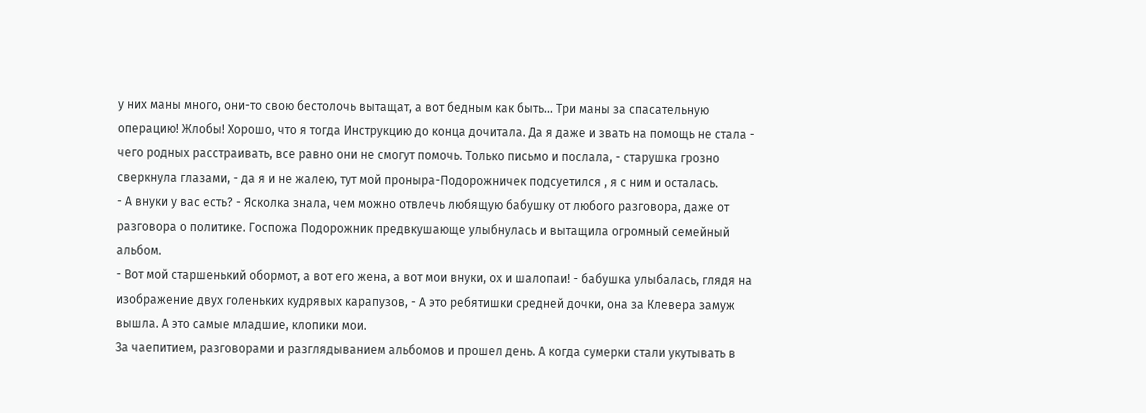у них маны много, они-то свою бестолочь вытащат, а вот бедным как быть... Три маны за спасательную операцию! Жлобы! Хорошо, что я тогда Инструкцию до конца дочитала. Да я даже и звать на помощь не стала - чего родных расстраивать, все равно они не смогут помочь. Только письмо и послала, - старушка грозно сверкнула глазами, - да я и не жалею, тут мой проныра-Подорожничек подсуетился , я с ним и осталась.
- А внуки у вас есть? - Ясколка знала, чем можно отвлечь любящую бабушку от любого разговора, даже от разговора о политике. Госпожа Подорожник предвкушающе улыбнулась и вытащила огромный семейный альбом.
- Вот мой старшенький обормот, а вот его жена, а вот мои внуки, ох и шалопаи! - бабушка улыбалась, глядя на изображение двух голеньких кудрявых карапузов, - А это ребятишки средней дочки, она за Клевера замуж вышла. А это самые младшие, клопики мои.
За чаепитием, разговорами и разглядыванием альбомов и прошел день. А когда сумерки стали укутывать в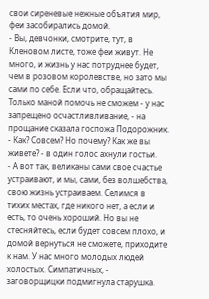свои сиреневые нежные объятия мир, феи засобирались домой.
- Вы, девчонки, смотрите, тут, в Кленовом листе, тоже феи живут. Не много, и жизнь у нас потруднее будет, чем в розовом королевстве, но зато мы сами по себе. Если что, обращайтесь. Только маной помочь не сможем - у нас запрещено осчастливливание, - на прощание сказала госпожа Подорожник.
- Как? Совсем? Но почему? Как же вы живете? - в один голос ахнули гостьи.
- А вот так, великаны сами свое счастье устраивают, и мы, сами, без волшебства, свою жизнь устраиваем. Селимся в тихих местах, где никого нет, а если и есть, то очень хороший. Но вы не стесняйтесь, если будет совсем плохо, и домой вернуться не сможете, приходите к нам. У нас много молодых людей холостых. Симпатичных, - заговорщицки подмигнула старушка.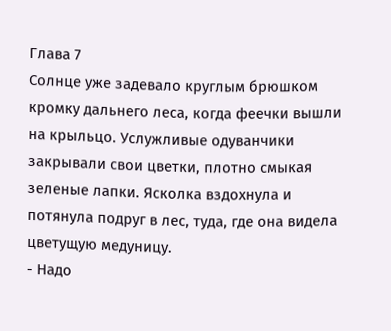Глава 7
Солнце уже задевало круглым брюшком кромку дальнего леса, когда феечки вышли на крыльцо. Услужливые одуванчики закрывали свои цветки, плотно смыкая зеленые лапки. Ясколка вздохнула и потянула подруг в лес, туда, где она видела цветущую медуницу.
- Надо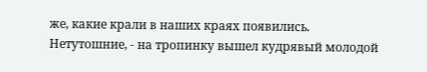же, какие крали в наших краях появились. Нетутошние, - на тропинку вышел кудрявый молодой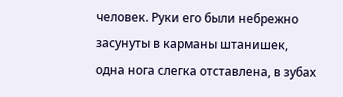человек. Руки его были небрежно засунуты в карманы штанишек, одна нога слегка отставлена, в зубах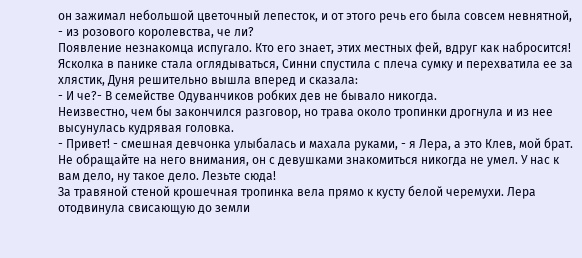он зажимал небольшой цветочный лепесток, и от этого речь его была совсем невнятной, - из розового королевства, че ли?
Появление незнакомца испугало. Кто его знает, этих местных фей, вдруг как набросится! Ясколка в панике стала оглядываться, Синни спустила с плеча сумку и перехватила ее за хлястик, Дуня решительно вышла вперед и сказала:
- И че?- В семействе Одуванчиков робких дев не бывало никогда.
Неизвестно, чем бы закончился разговор, но трава около тропинки дрогнула и из нее высунулась кудрявая головка.
- Привет! - смешная девчонка улыбалась и махала руками, - я Лера, а это Клев, мой брат. Не обращайте на него внимания, он с девушками знакомиться никогда не умел. У нас к вам дело, ну такое дело. Лезьте сюда!
За травяной стеной крошечная тропинка вела прямо к кусту белой черемухи. Лера отодвинула свисающую до земли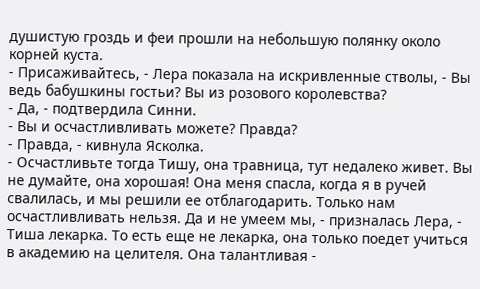душистую гроздь и феи прошли на небольшую полянку около корней куста.
- Присаживайтесь, - Лера показала на искривленные стволы, - Вы ведь бабушкины гостьи? Вы из розового королевства?
- Да, - подтвердила Синни.
- Вы и осчастливливать можете? Правда?
- Правда, - кивнула Ясколка.
- Осчастливьте тогда Тишу, она травница, тут недалеко живет. Вы не думайте, она хорошая! Она меня спасла, когда я в ручей свалилась, и мы решили ее отблагодарить. Только нам осчастливливать нельзя. Да и не умеем мы, - призналась Лера, - Тиша лекарка. То есть еще не лекарка, она только поедет учиться в академию на целителя. Она талантливая -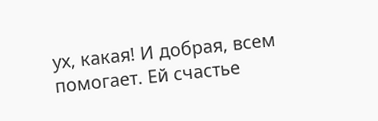ух, какая! И добрая, всем помогает. Ей счастье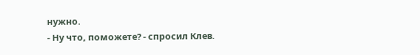нужно.
- Ну что, поможете? - спросил Клев.